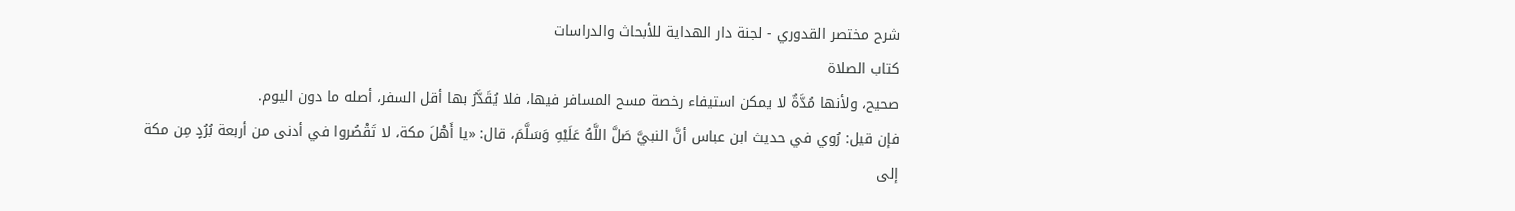شرح مختصر القدوري - لجنة دار الهداية للأبحاث والدراسات
كتاب الصلاة
صحيح، ولأنها مُدَّةٌ لا يمكن استيفاء رخصة مسح المسافر فيها، فلا يُقَدَّرُ بها أقل السفر، أصله ما دون اليوم.
فإن قيل: رُوي في حديث ابن عباس أنَّ النبيَّ صَلَّ اللَّهُ عَلَيْهِ وَسَلَّمَ، قال: «يا أَهْلَ مكة، لا تَقْصُروا في أدنى من أربعة بُرُدٍ مِن مكة إلى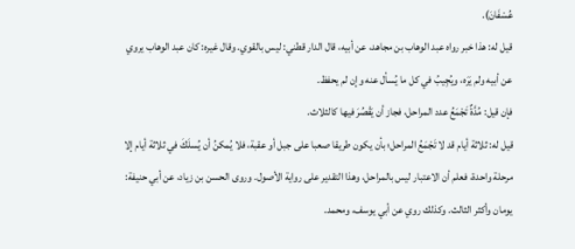عُسْفَانَ).
قيل له: هذا خبر رواه عبد الوهاب بن مجاهد، عن أبيه، قال الدار قطني: ليس بالقوي. وقال غيره: كان عبد الوهاب يروي عن أبيه ولم يَرَه، ويُجِيبُ في كل ما يُسأل عنه وإن لم يحفظ.
فإن قيل: مُدَّةٌ تَجْمَعُ عدد المراحل، فجاز أن يَقْصُرَ فيها كالثلاث.
قيل له: ثلاثة أيام قد لا تَجْمَعُ المراحل؛ بأن يكون طريقا صعبا على جبل أو عقبة، فلا يُمكنُ أن يُسلَكَ في ثلاثة أيام إلا مرحلة واحدة، فعلم أن الاعتبار ليس بالمراحل، وهذا التقدير على رواية الأصول. وروى الحسن بن زياد، عن أبي حنيفة: يومان وأكثر الثالث. وكذلك روي عن أبي يوسف، ومحمد.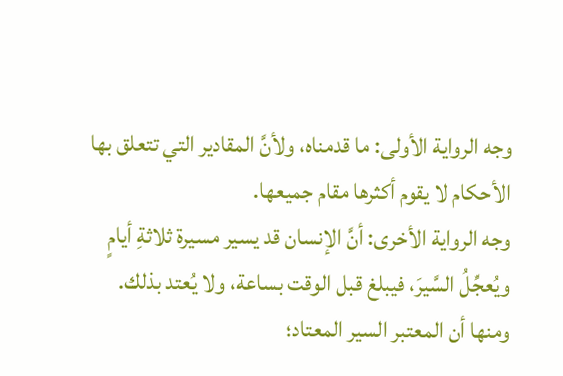وجه الرواية الأولى: ما قدمناه، ولأنَّ المقادير التي تتعلق بها الأحكام لا يقوم أكثرها مقام جميعها.
وجه الرواية الأخرى: أنَّ الإنسان قد يسير مسيرة ثلاثةِ أيامٍ ويُعجِّلُ السَّيرَ، فيبلغ قبل الوقت بساعة، ولا يُعتد بذلك.
ومنها أن المعتبر السير المعتاد؛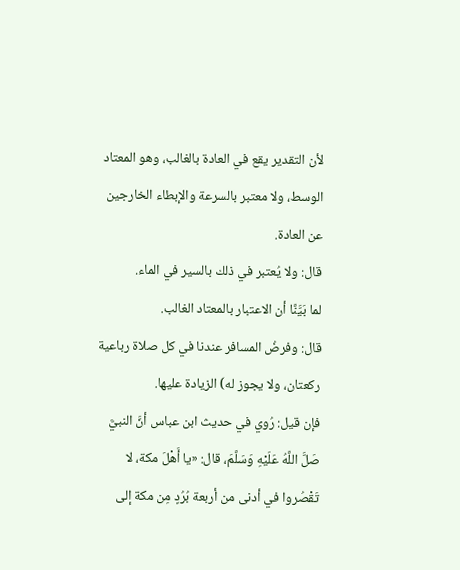لأن التقدير يقع في العادة بالغالب، وهو المعتاد الوسط، ولا معتبر بالسرعة والإبطاء الخارجين عن العادة.
قال: ولا يُعتبر في ذلك بالسير في الماء.
لما بَيَّنَّا أن الاعتبار بالمعتاد الغالب.
قال: وفرضُ المسافر عندنا في كل صلاة رباعية ركعتان، ولا يجوز له) الزيادة عليها.
فإن قيل: رُوي في حديث ابن عباس أنَّ النبيَّ صَلَّ اللَّهُ عَلَيْهِ وَسَلَّمَ، قال: «يا أَهْلَ مكة، لا تَقْصُروا في أدنى من أربعة بُرُدٍ مِن مكة إلى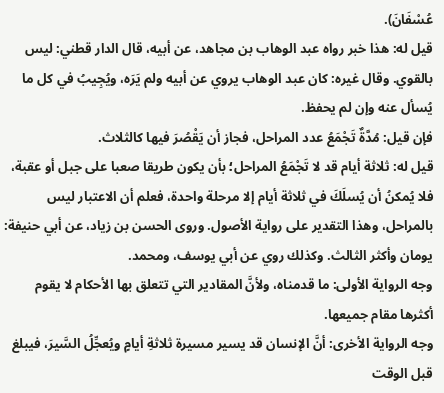عُسْفَانَ).
قيل له: هذا خبر رواه عبد الوهاب بن مجاهد، عن أبيه، قال الدار قطني: ليس بالقوي. وقال غيره: كان عبد الوهاب يروي عن أبيه ولم يَرَه، ويُجِيبُ في كل ما يُسأل عنه وإن لم يحفظ.
فإن قيل: مُدَّةٌ تَجْمَعُ عدد المراحل، فجاز أن يَقْصُرَ فيها كالثلاث.
قيل له: ثلاثة أيام قد لا تَجْمَعُ المراحل؛ بأن يكون طريقا صعبا على جبل أو عقبة، فلا يُمكنُ أن يُسلَكَ في ثلاثة أيام إلا مرحلة واحدة، فعلم أن الاعتبار ليس بالمراحل، وهذا التقدير على رواية الأصول. وروى الحسن بن زياد، عن أبي حنيفة: يومان وأكثر الثالث. وكذلك روي عن أبي يوسف، ومحمد.
وجه الرواية الأولى: ما قدمناه، ولأنَّ المقادير التي تتعلق بها الأحكام لا يقوم أكثرها مقام جميعها.
وجه الرواية الأخرى: أنَّ الإنسان قد يسير مسيرة ثلاثةِ أيامٍ ويُعجِّلُ السَّيرَ، فيبلغ قبل الوقت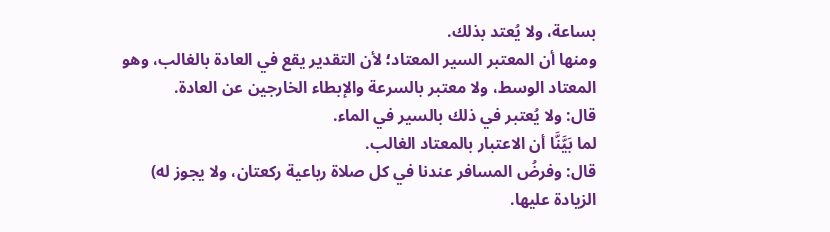بساعة، ولا يُعتد بذلك.
ومنها أن المعتبر السير المعتاد؛ لأن التقدير يقع في العادة بالغالب، وهو المعتاد الوسط، ولا معتبر بالسرعة والإبطاء الخارجين عن العادة.
قال: ولا يُعتبر في ذلك بالسير في الماء.
لما بَيَّنَّا أن الاعتبار بالمعتاد الغالب.
قال: وفرضُ المسافر عندنا في كل صلاة رباعية ركعتان، ولا يجوز له) الزيادة عليها.